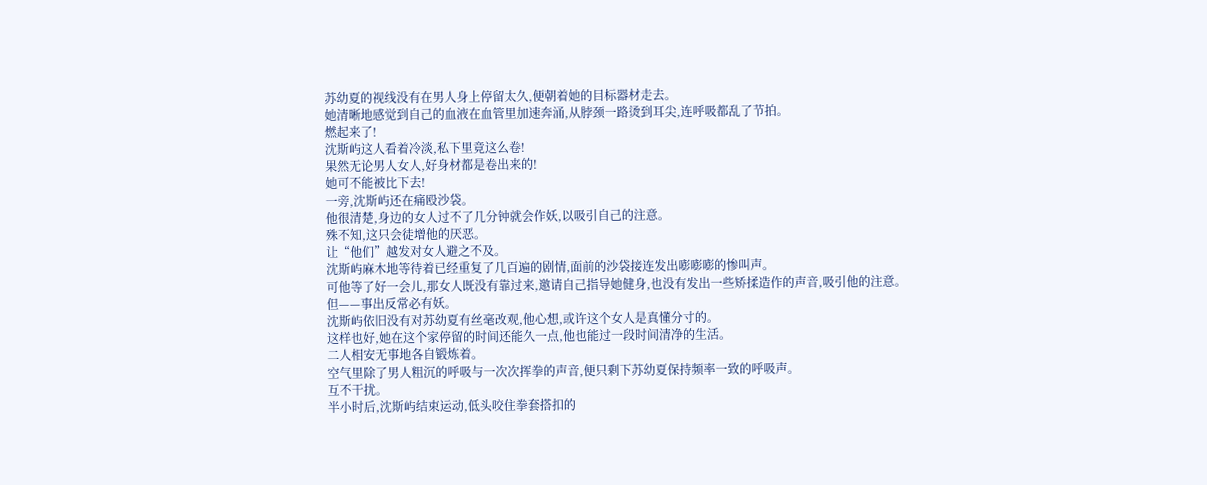苏幼夏的视线没有在男人身上停留太久,便朝着她的目标器材走去。
她清晰地感觉到自己的血液在血管里加速奔涌,从脖颈一路烫到耳尖,连呼吸都乱了节拍。
燃起来了!
沈斯屿这人看着冷淡,私下里竟这么卷!
果然无论男人女人,好身材都是卷出来的!
她可不能被比下去!
一旁,沈斯屿还在痛殴沙袋。
他很清楚,身边的女人过不了几分钟就会作妖,以吸引自己的注意。
殊不知,这只会徒增他的厌恶。
让“他们”越发对女人避之不及。
沈斯屿麻木地等待着已经重复了几百遍的剧情,面前的沙袋接连发出嘭嘭嘭的惨叫声。
可他等了好一会儿,那女人既没有靠过来,邀请自己指导她健身,也没有发出一些矫揉造作的声音,吸引他的注意。
但——事出反常必有妖。
沈斯屿依旧没有对苏幼夏有丝毫改观,他心想,或许这个女人是真懂分寸的。
这样也好,她在这个家停留的时间还能久一点,他也能过一段时间清净的生活。
二人相安无事地各自锻炼着。
空气里除了男人粗沉的呼吸与一次次挥拳的声音,便只剩下苏幼夏保持频率一致的呼吸声。
互不干扰。
半小时后,沈斯屿结束运动,低头咬住拳套搭扣的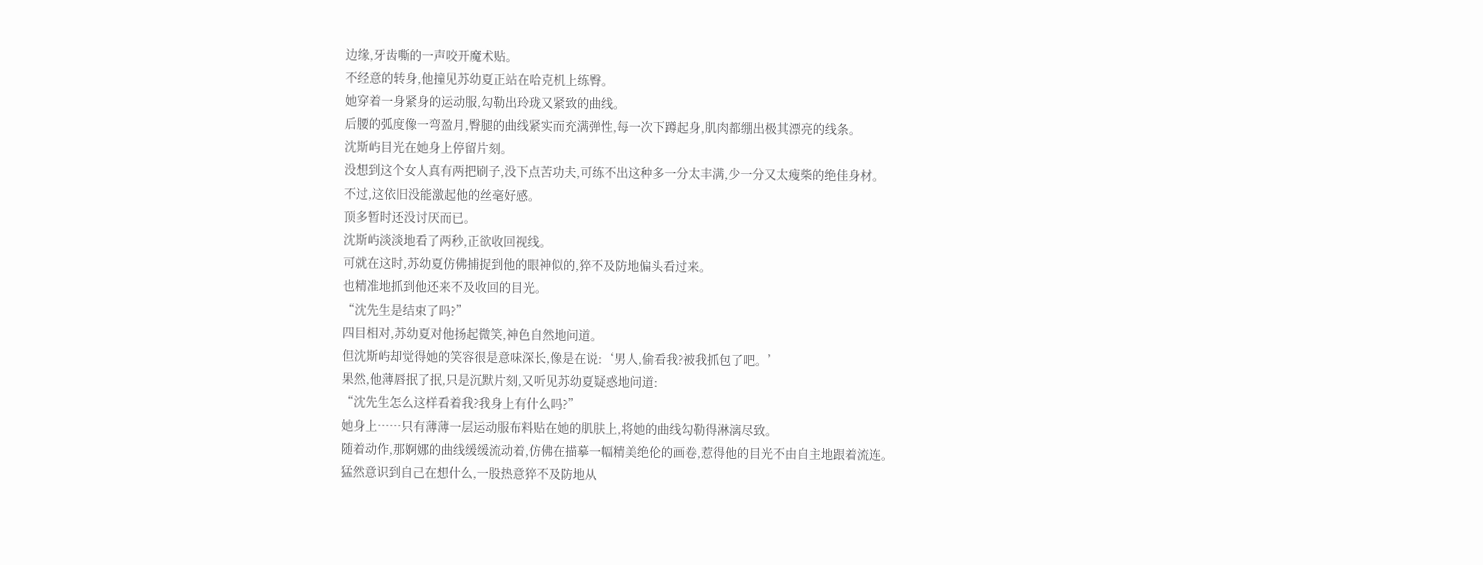边缘,牙齿嘶的一声咬开魔术贴。
不经意的转身,他撞见苏幼夏正站在哈克机上练臀。
她穿着一身紧身的运动服,勾勒出玲珑又紧致的曲线。
后腰的弧度像一弯盈月,臀腿的曲线紧实而充满弹性,每一次下蹲起身,肌肉都绷出极其漂亮的线条。
沈斯屿目光在她身上停留片刻。
没想到这个女人真有两把刷子,没下点苦功夫,可练不出这种多一分太丰满,少一分又太瘦柴的绝佳身材。
不过,这依旧没能激起他的丝毫好感。
顶多暂时还没讨厌而已。
沈斯屿淡淡地看了两秒,正欲收回视线。
可就在这时,苏幼夏仿佛捕捉到他的眼神似的,猝不及防地偏头看过来。
也精准地抓到他还来不及收回的目光。
“沈先生是结束了吗?”
四目相对,苏幼夏对他扬起微笑,神色自然地问道。
但沈斯屿却觉得她的笑容很是意味深长,像是在说:‘男人,偷看我?被我抓包了吧。’
果然,他薄唇抿了抿,只是沉默片刻,又听见苏幼夏疑惑地问道:
“沈先生怎么这样看着我?我身上有什么吗?”
她身上……只有薄薄一层运动服布料贴在她的肌肤上,将她的曲线勾勒得淋漓尽致。
随着动作,那婀娜的曲线缓缓流动着,仿佛在描摹一幅精美绝伦的画卷,惹得他的目光不由自主地跟着流连。
猛然意识到自己在想什么,一股热意猝不及防地从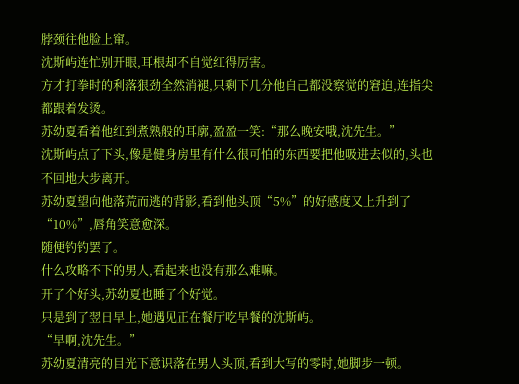脖颈往他脸上窜。
沈斯屿连忙别开眼,耳根却不自觉红得厉害。
方才打拳时的利落狠劲全然消褪,只剩下几分他自己都没察觉的窘迫,连指尖都跟着发烫。
苏幼夏看着他红到煮熟般的耳廓,盈盈一笑:“那么晚安哦,沈先生。”
沈斯屿点了下头,像是健身房里有什么很可怕的东西要把他吸进去似的,头也不回地大步离开。
苏幼夏望向他落荒而逃的背影,看到他头顶“5%”的好感度又上升到了“10%”,唇角笑意愈深。
随便钓钓罢了。
什么攻略不下的男人,看起来也没有那么难嘛。
开了个好头,苏幼夏也睡了个好觉。
只是到了翌日早上,她遇见正在餐厅吃早餐的沈斯屿。
“早啊,沈先生。”
苏幼夏清亮的目光下意识落在男人头顶,看到大写的零时,她脚步一顿。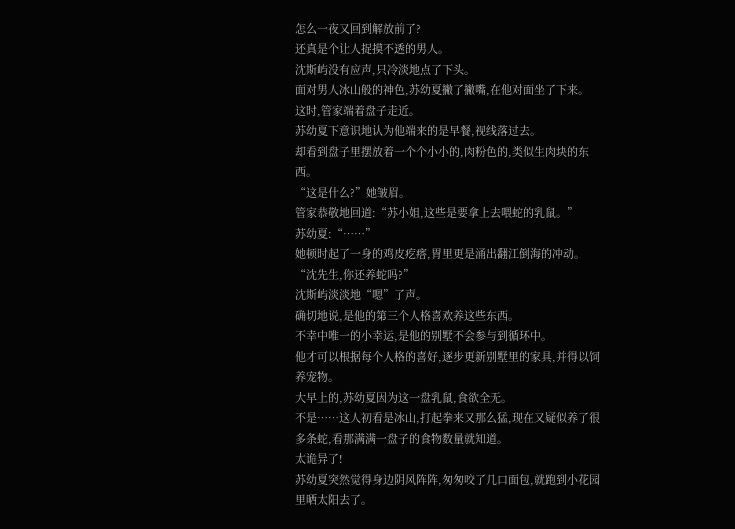怎么一夜又回到解放前了?
还真是个让人捉摸不透的男人。
沈斯屿没有应声,只冷淡地点了下头。
面对男人冰山般的神色,苏幼夏撇了撇嘴,在他对面坐了下来。
这时,管家端着盘子走近。
苏幼夏下意识地认为他端来的是早餐,视线落过去。
却看到盘子里摆放着一个个小小的,肉粉色的,类似生肉块的东西。
“这是什么?”她皱眉。
管家恭敬地回道:“苏小姐,这些是要拿上去喂蛇的乳鼠。”
苏幼夏:“……”
她顿时起了一身的鸡皮疙瘩,胃里更是涌出翻江倒海的冲动。
“沈先生,你还养蛇吗?”
沈斯屿淡淡地“嗯”了声。
确切地说,是他的第三个人格喜欢养这些东西。
不幸中唯一的小幸运,是他的别墅不会参与到循环中。
他才可以根据每个人格的喜好,逐步更新别墅里的家具,并得以饲养宠物。
大早上的,苏幼夏因为这一盘乳鼠,食欲全无。
不是……这人初看是冰山,打起拳来又那么猛,现在又疑似养了很多条蛇,看那满满一盘子的食物数量就知道。
太诡异了!
苏幼夏突然觉得身边阴风阵阵,匆匆咬了几口面包,就跑到小花园里晒太阳去了。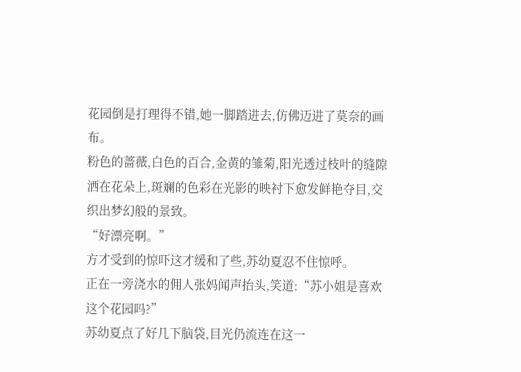花园倒是打理得不错,她一脚踏进去,仿佛迈进了莫奈的画布。
粉色的蔷薇,白色的百合,金黄的雏菊,阳光透过枝叶的缝隙洒在花朵上,斑斓的色彩在光影的映衬下愈发鲜艳夺目,交织出梦幻般的景致。
“好漂亮啊。”
方才受到的惊吓这才缓和了些,苏幼夏忍不住惊呼。
正在一旁浇水的佣人张妈闻声抬头,笑道:“苏小姐是喜欢这个花园吗?”
苏幼夏点了好几下脑袋,目光仍流连在这一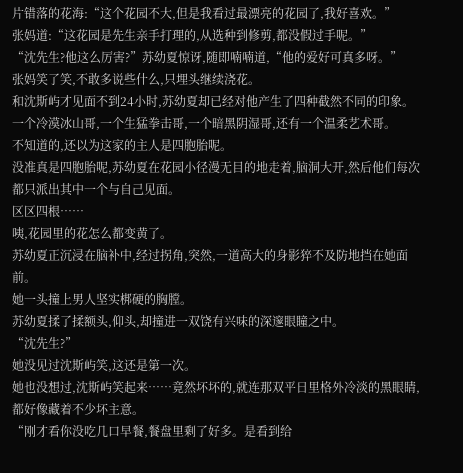片错落的花海:“这个花园不大,但是我看过最漂亮的花园了,我好喜欢。”
张妈道:“这花园是先生亲手打理的,从选种到修剪,都没假过手呢。”
“沈先生?他这么厉害?”苏幼夏惊讶,随即喃喃道,“他的爱好可真多呀。”
张妈笑了笑,不敢多说些什么,只埋头继续浇花。
和沈斯屿才见面不到24小时,苏幼夏却已经对他产生了四种截然不同的印象。
一个冷漠冰山哥,一个生猛拳击哥,一个暗黑阴湿哥,还有一个温柔艺术哥。
不知道的,还以为这家的主人是四胞胎呢。
没准真是四胞胎呢,苏幼夏在花园小径漫无目的地走着,脑洞大开,然后他们每次都只派出其中一个与自己见面。
区区四根……
咦,花园里的花怎么都变黄了。
苏幼夏正沉浸在脑补中,经过拐角,突然,一道高大的身影猝不及防地挡在她面前。
她一头撞上男人坚实梆硬的胸膛。
苏幼夏揉了揉额头,仰头,却撞进一双饶有兴味的深邃眼瞳之中。
“沈先生?”
她没见过沈斯屿笑,这还是第一次。
她也没想过,沈斯屿笑起来……竟然坏坏的,就连那双平日里格外冷淡的黑眼睛,都好像藏着不少坏主意。
“刚才看你没吃几口早餐,餐盘里剩了好多。是看到给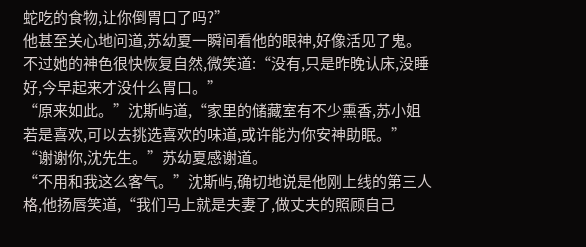蛇吃的食物,让你倒胃口了吗?”
他甚至关心地问道,苏幼夏一瞬间看他的眼神,好像活见了鬼。
不过她的神色很快恢复自然,微笑道:“没有,只是昨晚认床,没睡好,今早起来才没什么胃口。”
“原来如此。”沈斯屿道,“家里的储藏室有不少熏香,苏小姐若是喜欢,可以去挑选喜欢的味道,或许能为你安神助眠。”
“谢谢你,沈先生。”苏幼夏感谢道。
“不用和我这么客气。”沈斯屿,确切地说是他刚上线的第三人格,他扬唇笑道,“我们马上就是夫妻了,做丈夫的照顾自己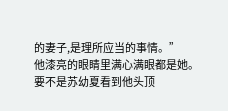的妻子,是理所应当的事情。”
他漆亮的眼睛里满心满眼都是她。
要不是苏幼夏看到他头顶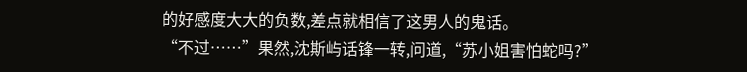的好感度大大的负数,差点就相信了这男人的鬼话。
“不过……”果然,沈斯屿话锋一转,问道,“苏小姐害怕蛇吗?”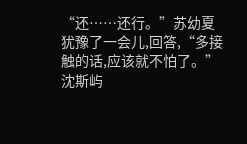“还……还行。”苏幼夏犹豫了一会儿,回答,“多接触的话,应该就不怕了。”
沈斯屿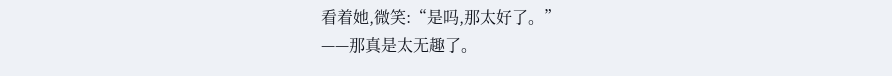看着她,微笑:“是吗,那太好了。”
——那真是太无趣了。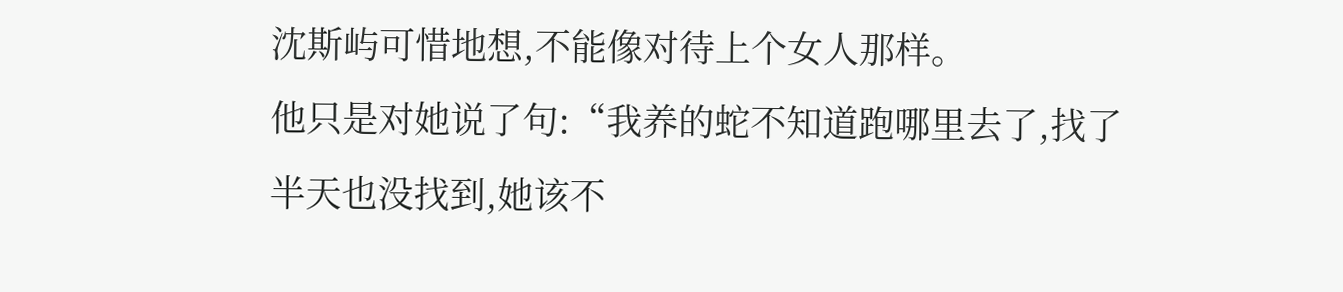沈斯屿可惜地想,不能像对待上个女人那样。
他只是对她说了句:“我养的蛇不知道跑哪里去了,找了半天也没找到,她该不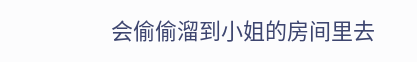会偷偷溜到小姐的房间里去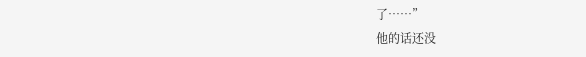了……”
他的话还没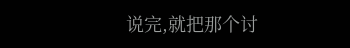说完,就把那个讨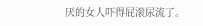厌的女人吓得屁滚尿流了。